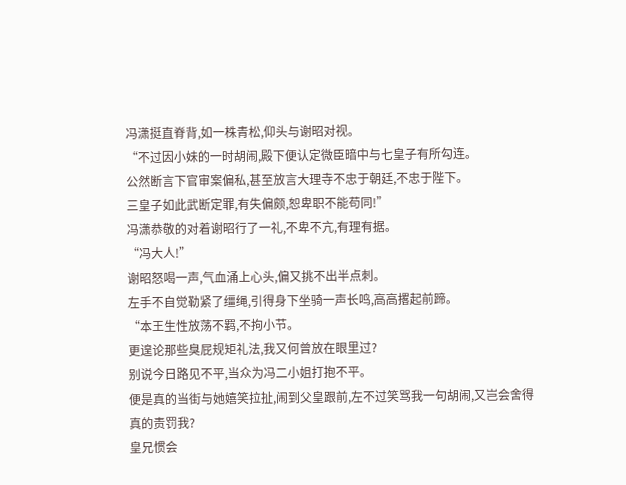冯潇挺直脊背,如一株青松,仰头与谢昭对视。
“不过因小妹的一时胡闹,殿下便认定微臣暗中与七皇子有所勾连。
公然断言下官审案偏私,甚至放言大理寺不忠于朝廷,不忠于陛下。
三皇子如此武断定罪,有失偏颇,恕卑职不能苟同!”
冯潇恭敬的对着谢昭行了一礼,不卑不亢,有理有据。
“冯大人!”
谢昭怒喝一声,气血涌上心头,偏又挑不出半点刺。
左手不自觉勒紧了缰绳,引得身下坐骑一声长鸣,高高撂起前蹄。
“本王生性放荡不羁,不拘小节。
更遑论那些臭屁规矩礼法,我又何曾放在眼里过?
别说今日路见不平,当众为冯二小姐打抱不平。
便是真的当街与她嬉笑拉扯,闹到父皇跟前,左不过笑骂我一句胡闹,又岂会舍得真的责罚我?
皇兄惯会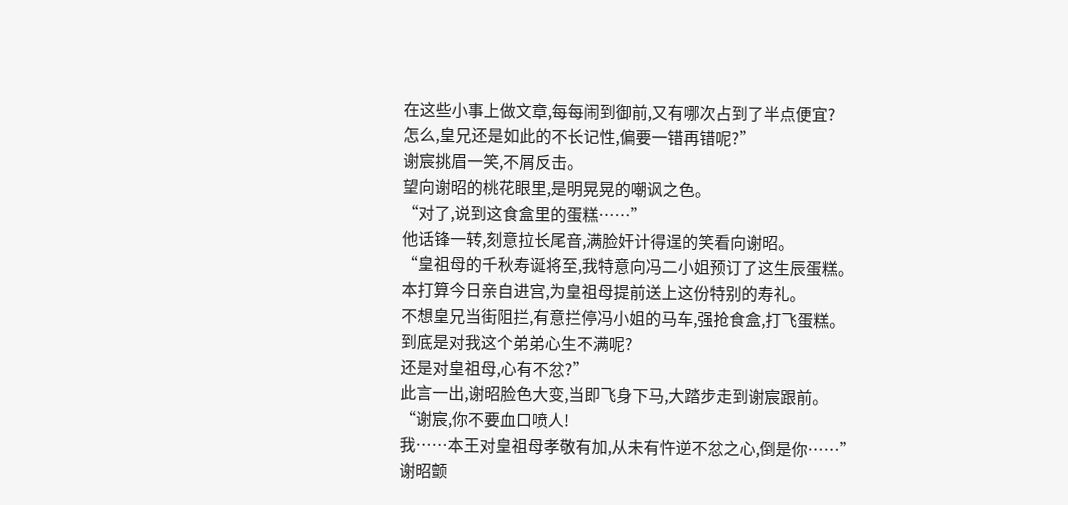在这些小事上做文章,每每闹到御前,又有哪次占到了半点便宜?
怎么,皇兄还是如此的不长记性,偏要一错再错呢?”
谢宸挑眉一笑,不屑反击。
望向谢昭的桃花眼里,是明晃晃的嘲讽之色。
“对了,说到这食盒里的蛋糕……”
他话锋一转,刻意拉长尾音,满脸奸计得逞的笑看向谢昭。
“皇祖母的千秋寿诞将至,我特意向冯二小姐预订了这生辰蛋糕。
本打算今日亲自进宫,为皇祖母提前送上这份特别的寿礼。
不想皇兄当街阻拦,有意拦停冯小姐的马车,强抢食盒,打飞蛋糕。
到底是对我这个弟弟心生不满呢?
还是对皇祖母,心有不忿?”
此言一出,谢昭脸色大变,当即飞身下马,大踏步走到谢宸跟前。
“谢宸,你不要血口喷人!
我……本王对皇祖母孝敬有加,从未有忤逆不忿之心,倒是你……”
谢昭颤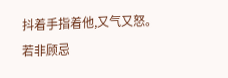抖着手指着他,又气又怒。
若非顾忌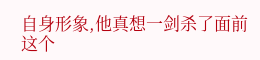自身形象,他真想一剑杀了面前这个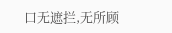口无遮拦,无所顾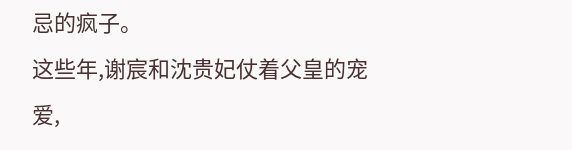忌的疯子。
这些年,谢宸和沈贵妃仗着父皇的宠爱,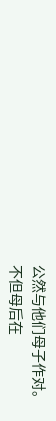公然与他们母子作对。
不但母后在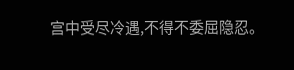宫中受尽冷遇,不得不委屈隐忍。